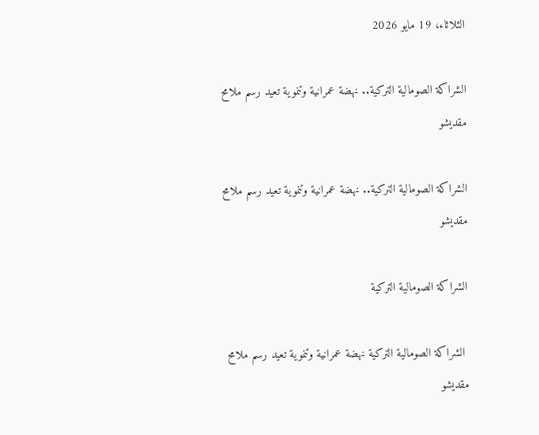الثلاثاء، 19 مايو 2026

الشراكة الصومالية التركية.. نهضة عمرانية وتنموية تعيد رسم ملامح مقديشو

الشراكة الصومالية التركية.. نهضة عمرانية وتنموية تعيد رسم ملامح مقديشو

الشراكة الصومالية التركية

 الشراكة الصومالية التركية نهضة عمرانية وتنموية تعيد رسم ملامح مقديشو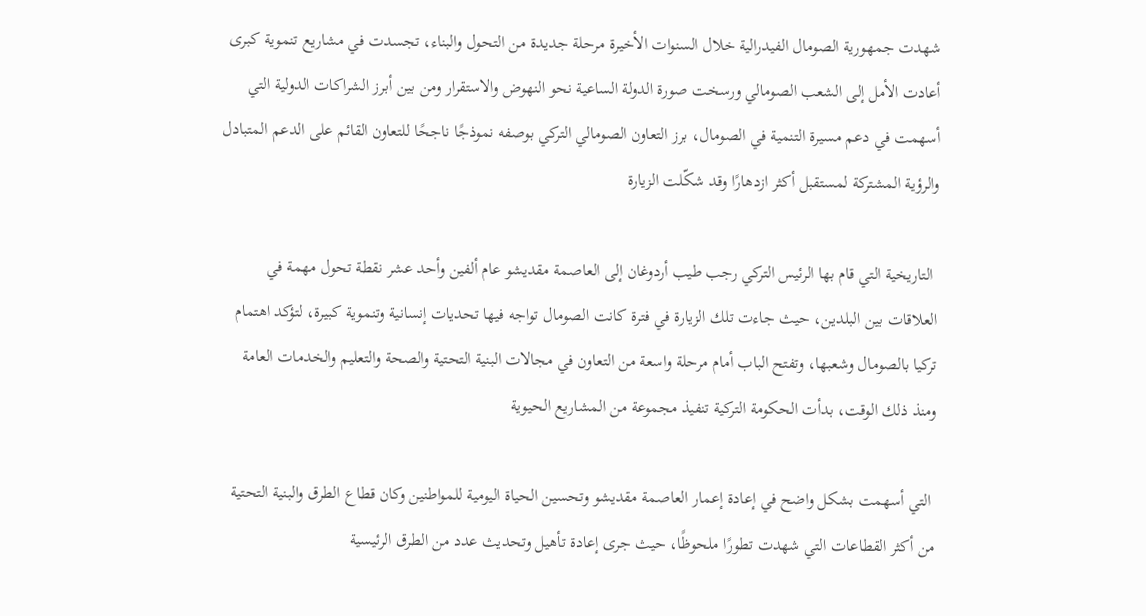شهدت جمهورية الصومال الفيدرالية خلال السنوات الأخيرة مرحلة جديدة من التحول والبناء، تجسدت في مشاريع تنموية كبرى أعادت الأمل إلى الشعب الصومالي ورسخت صورة الدولة الساعية نحو النهوض والاستقرار ومن بين أبرز الشراكات الدولية التي أسهمت في دعم مسيرة التنمية في الصومال، برز التعاون الصومالي التركي بوصفه نموذجًا ناجحًا للتعاون القائم على الدعم المتبادل والرؤية المشتركة لمستقبل أكثر ازدهارًا وقد شكّلت الزيارة

 التاريخية التي قام بها الرئيس التركي رجب طيب أردوغان إلى العاصمة مقديشو عام ألفين وأحد عشر نقطة تحول مهمة في العلاقات بين البلدين، حيث جاءت تلك الزيارة في فترة كانت الصومال تواجه فيها تحديات إنسانية وتنموية كبيرة، لتؤكد اهتمام تركيا بالصومال وشعبها، وتفتح الباب أمام مرحلة واسعة من التعاون في مجالات البنية التحتية والصحة والتعليم والخدمات العامة ومنذ ذلك الوقت، بدأت الحكومة التركية تنفيذ مجموعة من المشاريع الحيوية

 التي أسهمت بشكل واضح في إعادة إعمار العاصمة مقديشو وتحسين الحياة اليومية للمواطنين وكان قطاع الطرق والبنية التحتية من أكثر القطاعات التي شهدت تطورًا ملحوظًا، حيث جرى إعادة تأهيل وتحديث عدد من الطرق الرئيسية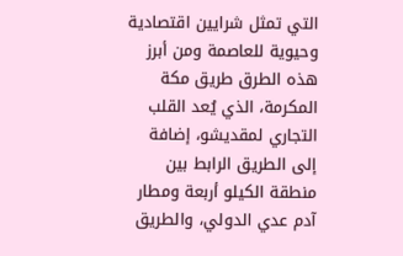التي تمثل شرايين اقتصادية وحيوية للعاصمة ومن أبرز هذه الطرق طريق مكة المكرمة، الذي يُعد القلب التجاري لمقديشو، إضافة إلى الطريق الرابط بين منطقة الكيلو أربعة ومطار آدم عدي الدولي، والطريق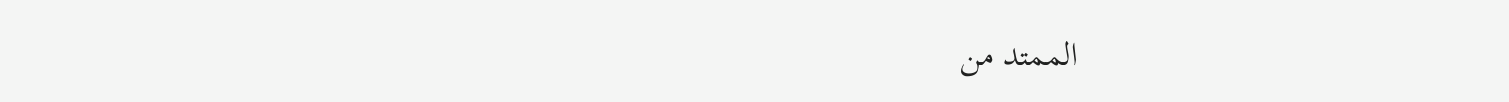الممتد من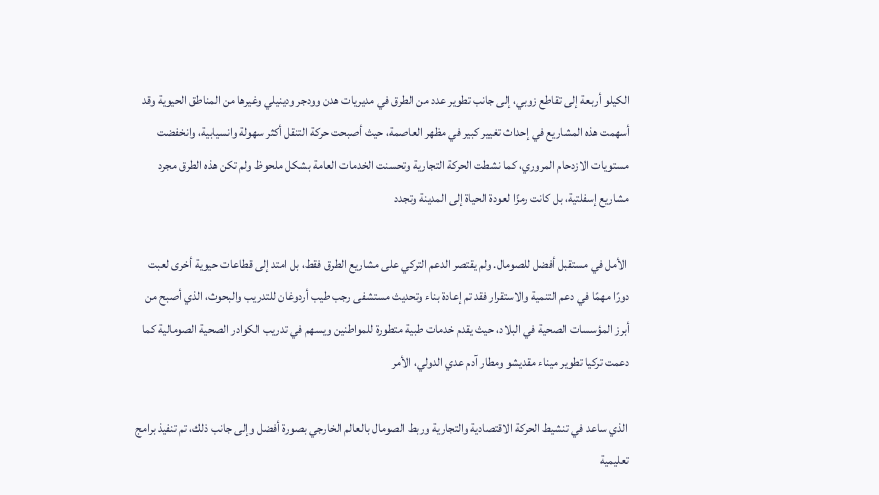الكيلو أربعة إلى تقاطع زوبي، إلى جانب تطوير عدد من الطرق في مديريات هدن وودجر ودينيلي وغيرها من المناطق الحيوية وقد أسهمت هذه المشاريع في إحداث تغيير كبير في مظهر العاصمة، حيث أصبحت حركة التنقل أكثر سهولة وانسيابية، وانخفضت مستويات الازدحام المروري، كما نشطت الحركة التجارية وتحسنت الخدمات العامة بشكل ملحوظ ولم تكن هذه الطرق مجرد مشاريع إسفلتية، بل كانت رمزًا لعودة الحياة إلى المدينة وتجدد

 الأمل في مستقبل أفضل للصومال. ولم يقتصر الدعم التركي على مشاريع الطرق فقط، بل امتد إلى قطاعات حيوية أخرى لعبت دورًا مهمًا في دعم التنمية والاستقرار فقد تم إعادة بناء وتحديث مستشفى رجب طيب أردوغان للتدريب والبحوث، الذي أصبح من أبرز المؤسسات الصحية في البلاد، حيث يقدم خدمات طبية متطورة للمواطنين ويسهم في تدريب الكوادر الصحية الصومالية كما دعمت تركيا تطوير ميناء مقديشو ومطار آدم عدي الدولي، الأمر

 الذي ساعد في تنشيط الحركة الاقتصادية والتجارية وربط الصومال بالعالم الخارجي بصورة أفضل وإلى جانب ذلك، تم تنفيذ برامج تعليمية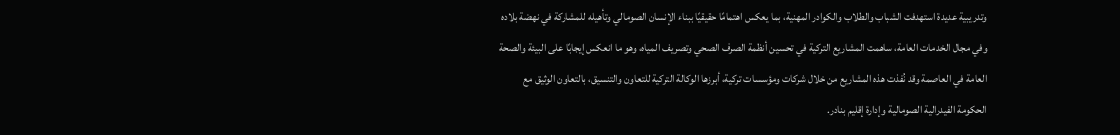وتدريبية عديدة استهدفت الشباب والطلاب والكوادر المهنية، بما يعكس اهتمامًا حقيقيًا ببناء الإنسان الصومالي وتأهيله للمشاركة في نهضة بلاده وفي مجال الخدمات العامة، ساهمت المشاريع التركية في تحسين أنظمة الصرف الصحي وتصريف المياه، وهو ما انعكس إيجابًا على البيئة والصحة العامة في العاصمة وقد نُفذت هذه المشاريع من خلال شركات ومؤسسات تركية، أبرزها الوكالة التركية للتعاون والتنسيق، بالتعاون الوثيق مع الحكومة الفيدرالية الصومالية وإدارة إقليم بنادر.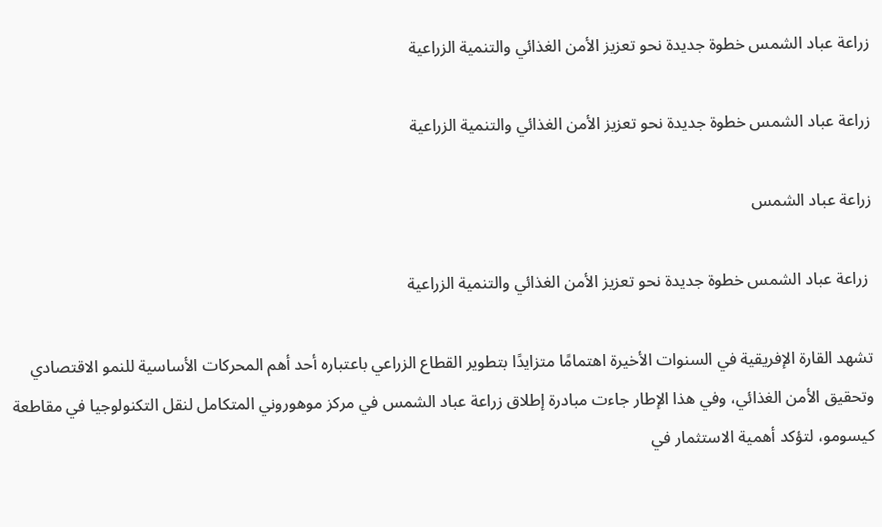زراعة عباد الشمس خطوة جديدة نحو تعزيز الأمن الغذائي والتنمية الزراعية

زراعة عباد الشمس خطوة جديدة نحو تعزيز الأمن الغذائي والتنمية الزراعية

زراعة عباد الشمس

 زراعة عباد الشمس خطوة جديدة نحو تعزيز الأمن الغذائي والتنمية الزراعية

تشهد القارة الإفريقية في السنوات الأخيرة اهتمامًا متزايدًا بتطوير القطاع الزراعي باعتباره أحد أهم المحركات الأساسية للنمو الاقتصادي وتحقيق الأمن الغذائي، وفي هذا الإطار جاءت مبادرة إطلاق زراعة عباد الشمس في مركز موهوروني المتكامل لنقل التكنولوجيا في مقاطعة كيسومو، لتؤكد أهمية الاستثمار في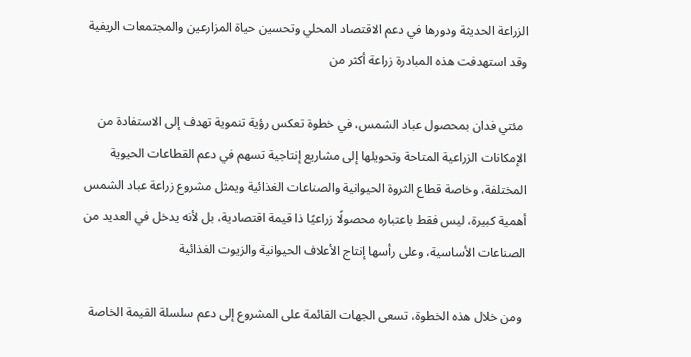الزراعة الحديثة ودورها في دعم الاقتصاد المحلي وتحسين حياة المزارعين والمجتمعات الريفية وقد استهدفت هذه المبادرة زراعة أكثر من

 مئتي فدان بمحصول عباد الشمس، في خطوة تعكس رؤية تنموية تهدف إلى الاستفادة من الإمكانات الزراعية المتاحة وتحويلها إلى مشاريع إنتاجية تسهم في دعم القطاعات الحيوية المختلفة، وخاصة قطاع الثروة الحيوانية والصناعات الغذائية ويمثل مشروع زراعة عباد الشمس أهمية كبيرة، ليس فقط باعتباره محصولًا زراعيًا ذا قيمة اقتصادية، بل لأنه يدخل في العديد من الصناعات الأساسية، وعلى رأسها إنتاج الأعلاف الحيوانية والزيوت الغذائية

 ومن خلال هذه الخطوة، تسعى الجهات القائمة على المشروع إلى دعم سلسلة القيمة الخاصة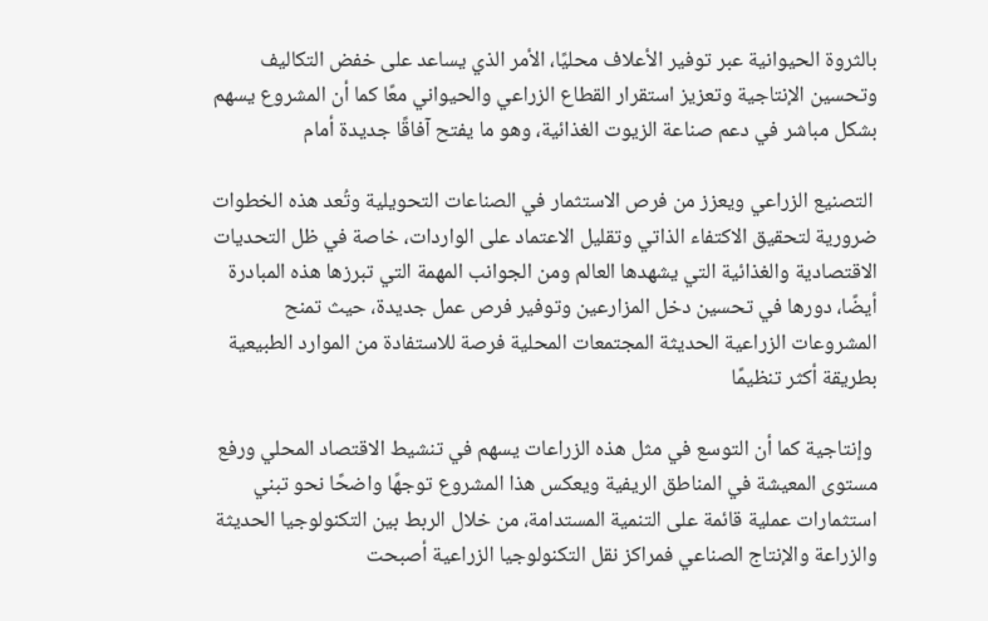بالثروة الحيوانية عبر توفير الأعلاف محليًا، الأمر الذي يساعد على خفض التكاليف وتحسين الإنتاجية وتعزيز استقرار القطاع الزراعي والحيواني معًا كما أن المشروع يسهم بشكل مباشر في دعم صناعة الزيوت الغذائية، وهو ما يفتح آفاقًا جديدة أمام

 التصنيع الزراعي ويعزز من فرص الاستثمار في الصناعات التحويلية وتُعد هذه الخطوات ضرورية لتحقيق الاكتفاء الذاتي وتقليل الاعتماد على الواردات، خاصة في ظل التحديات الاقتصادية والغذائية التي يشهدها العالم ومن الجوانب المهمة التي تبرزها هذه المبادرة أيضًا، دورها في تحسين دخل المزارعين وتوفير فرص عمل جديدة، حيث تمنح المشروعات الزراعية الحديثة المجتمعات المحلية فرصة للاستفادة من الموارد الطبيعية بطريقة أكثر تنظيمًا

 وإنتاجية كما أن التوسع في مثل هذه الزراعات يسهم في تنشيط الاقتصاد المحلي ورفع مستوى المعيشة في المناطق الريفية ويعكس هذا المشروع توجهًا واضحًا نحو تبني استثمارات عملية قائمة على التنمية المستدامة، من خلال الربط بين التكنولوجيا الحديثة والزراعة والإنتاج الصناعي فمراكز نقل التكنولوجيا الزراعية أصبحت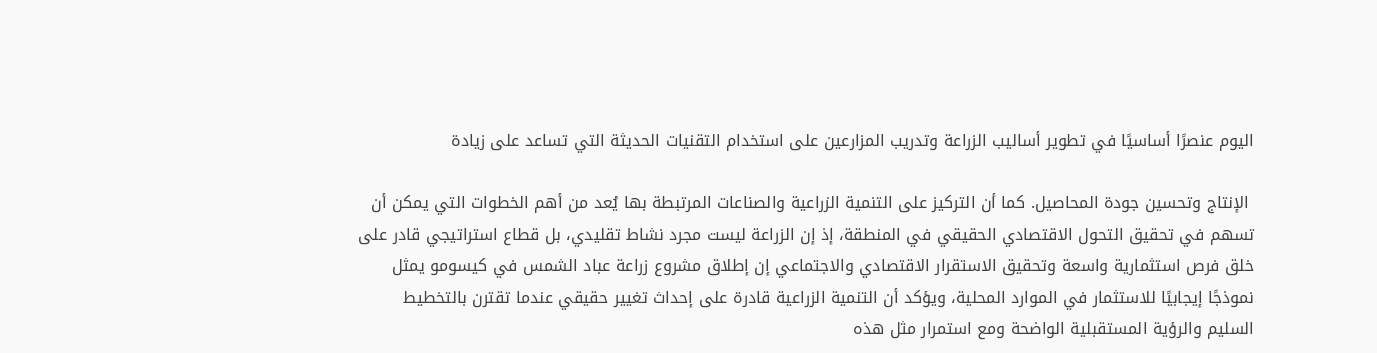اليوم عنصرًا أساسيًا في تطوير أساليب الزراعة وتدريب المزارعين على استخدام التقنيات الحديثة التي تساعد على زيادة

 الإنتاج وتحسين جودة المحاصيل. كما أن التركيز على التنمية الزراعية والصناعات المرتبطة بها يُعد من أهم الخطوات التي يمكن أن تسهم في تحقيق التحول الاقتصادي الحقيقي في المنطقة، إذ إن الزراعة ليست مجرد نشاط تقليدي، بل قطاع استراتيجي قادر على خلق فرص استثمارية واسعة وتحقيق الاستقرار الاقتصادي والاجتماعي إن إطلاق مشروع زراعة عباد الشمس في كيسومو يمثل نموذجًا إيجابيًا للاستثمار في الموارد المحلية، ويؤكد أن التنمية الزراعية قادرة على إحداث تغيير حقيقي عندما تقترن بالتخطيط السليم والرؤية المستقبلية الواضحة ومع استمرار مثل هذه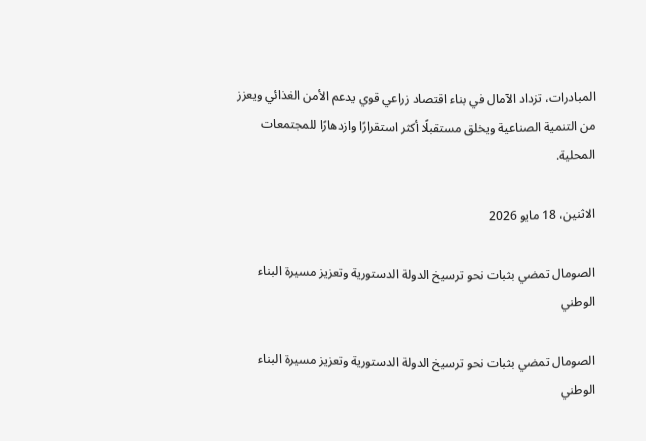المبادرات، تزداد الآمال في بناء اقتصاد زراعي قوي يدعم الأمن الغذائي ويعزز من التنمية الصناعية ويخلق مستقبلًا أكثر استقرارًا وازدهارًا للمجتمعات المحلية.

الاثنين، 18 مايو 2026

الصومال تمضي بثبات نحو ترسيخ الدولة الدستورية وتعزيز مسيرة البناء الوطني

الصومال تمضي بثبات نحو ترسيخ الدولة الدستورية وتعزيز مسيرة البناء الوطني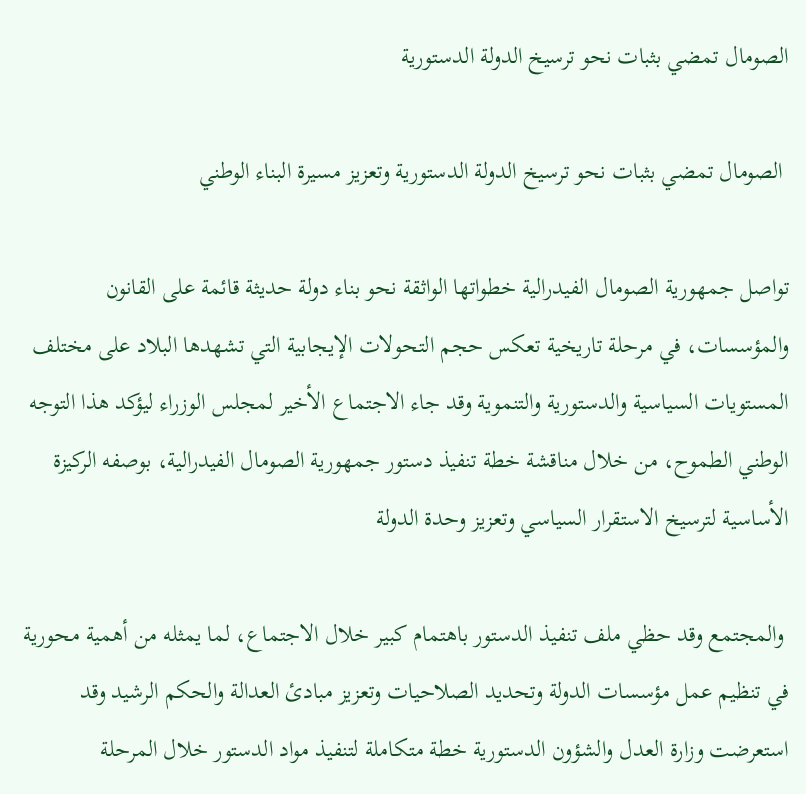الصومال تمضي بثبات نحو ترسيخ الدولة الدستورية

 الصومال تمضي بثبات نحو ترسيخ الدولة الدستورية وتعزيز مسيرة البناء الوطني

تواصل جمهورية الصومال الفيدرالية خطواتها الواثقة نحو بناء دولة حديثة قائمة على القانون والمؤسسات، في مرحلة تاريخية تعكس حجم التحولات الإيجابية التي تشهدها البلاد على مختلف المستويات السياسية والدستورية والتنموية وقد جاء الاجتماع الأخير لمجلس الوزراء ليؤكد هذا التوجه الوطني الطموح، من خلال مناقشة خطة تنفيذ دستور جمهورية الصومال الفيدرالية، بوصفه الركيزة الأساسية لترسيخ الاستقرار السياسي وتعزيز وحدة الدولة

 والمجتمع وقد حظي ملف تنفيذ الدستور باهتمام كبير خلال الاجتماع، لما يمثله من أهمية محورية في تنظيم عمل مؤسسات الدولة وتحديد الصلاحيات وتعزيز مبادئ العدالة والحكم الرشيد وقد استعرضت وزارة العدل والشؤون الدستورية خطة متكاملة لتنفيذ مواد الدستور خلال المرحلة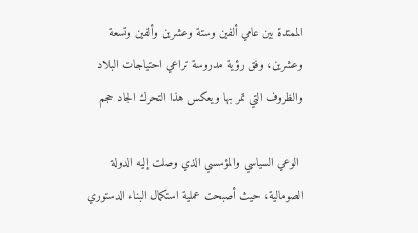الممتدة بين عامي ألفين وستة وعشرين وألفين وتسعة وعشرين، وفق رؤية مدروسة تراعي احتياجات البلاد والظروف التي تمر بها ويعكس هذا التحرك الجاد حجم

 الوعي السياسي والمؤسسي الذي وصلت إليه الدولة الصومالية، حيث أصبحت عملية استكمال البناء الدستوري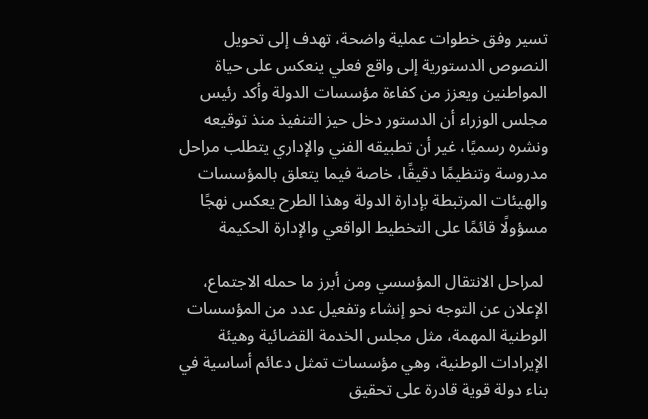تسير وفق خطوات عملية واضحة، تهدف إلى تحويل النصوص الدستورية إلى واقع فعلي ينعكس على حياة المواطنين ويعزز من كفاءة مؤسسات الدولة وأكد رئيس مجلس الوزراء أن الدستور دخل حيز التنفيذ منذ توقيعه ونشره رسميًا، غير أن تطبيقه الفني والإداري يتطلب مراحل مدروسة وتنظيمًا دقيقًا، خاصة فيما يتعلق بالمؤسسات والهيئات المرتبطة بإدارة الدولة وهذا الطرح يعكس نهجًا مسؤولًا قائمًا على التخطيط الواقعي والإدارة الحكيمة

 لمراحل الانتقال المؤسسي ومن أبرز ما حمله الاجتماع، الإعلان عن التوجه نحو إنشاء وتفعيل عدد من المؤسسات الوطنية المهمة، مثل مجلس الخدمة القضائية وهيئة الإيرادات الوطنية، وهي مؤسسات تمثل دعائم أساسية في بناء دولة قوية قادرة على تحقيق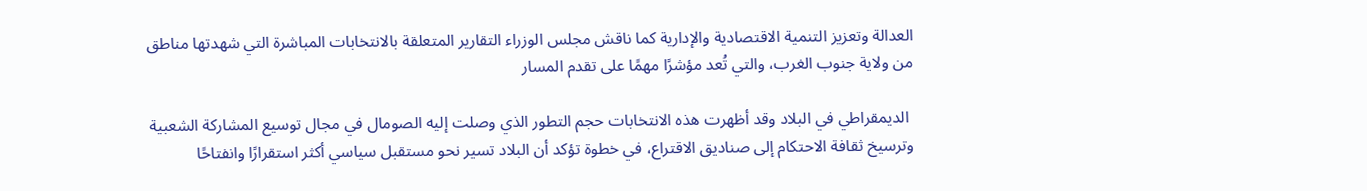العدالة وتعزيز التنمية الاقتصادية والإدارية كما ناقش مجلس الوزراء التقارير المتعلقة بالانتخابات المباشرة التي شهدتها مناطق من ولاية جنوب الغرب، والتي تُعد مؤشرًا مهمًا على تقدم المسار

 الديمقراطي في البلاد وقد أظهرت هذه الانتخابات حجم التطور الذي وصلت إليه الصومال في مجال توسيع المشاركة الشعبية وترسيخ ثقافة الاحتكام إلى صناديق الاقتراع، في خطوة تؤكد أن البلاد تسير نحو مستقبل سياسي أكثر استقرارًا وانفتاحًا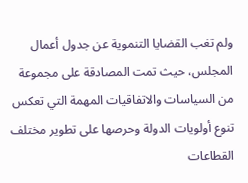ولم تغب القضايا التنموية عن جدول أعمال المجلس، حيث تمت المصادقة على مجموعة من السياسات والاتفاقيات المهمة التي تعكس تنوع أولويات الدولة وحرصها على تطوير مختلف القطاعات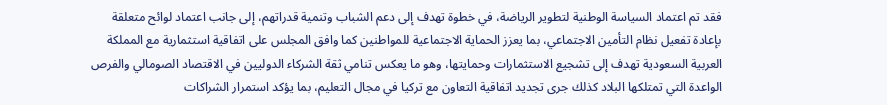فقد تم اعتماد السياسة الوطنية لتطوير الرياضة، في خطوة تهدف إلى دعم الشباب وتنمية قدراتهم، إلى جانب اعتماد لوائح متعلقة بإعادة تفعيل نظام التأمين الاجتماعي، بما يعزز الحماية الاجتماعية للمواطنين كما وافق المجلس على اتفاقية استثمارية مع المملكة العربية السعودية تهدف إلى تشجيع الاستثمارات وحمايتها، وهو ما يعكس تنامي ثقة الشركاء الدوليين في الاقتصاد الصومالي والفرص الواعدة التي تمتلكها البلاد كذلك جرى تجديد اتفاقية التعاون مع تركيا في مجال التعليم، بما يؤكد استمرار الشراكات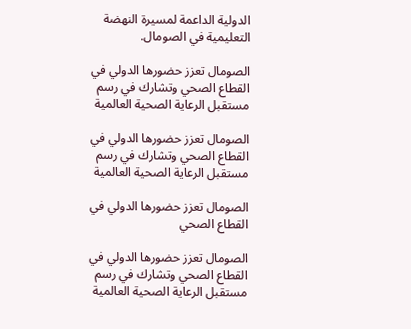الدولية الداعمة لمسيرة النهضة التعليمية في الصومال.

الصومال تعزز حضورها الدولي في القطاع الصحي وتشارك في رسم مستقبل الرعاية الصحية العالمية

الصومال تعزز حضورها الدولي في القطاع الصحي وتشارك في رسم مستقبل الرعاية الصحية العالمية

الصومال تعزز حضورها الدولي في القطاع الصحي

الصومال تعزز حضورها الدولي في القطاع الصحي وتشارك في رسم مستقبل الرعاية الصحية العالمية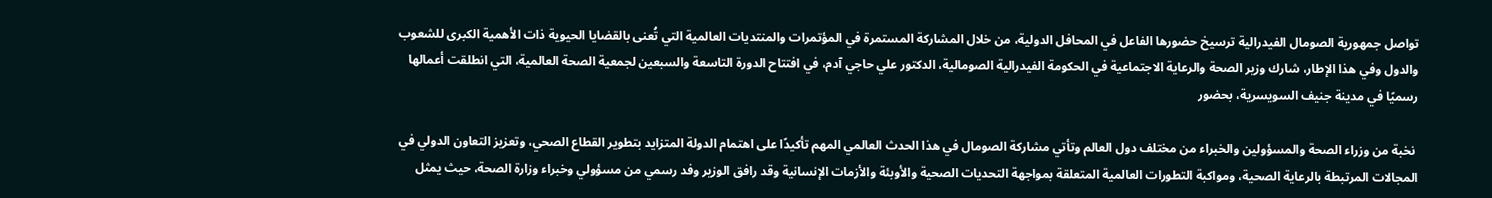تواصل جمهورية الصومال الفيدرالية ترسيخ حضورها الفاعل في المحافل الدولية، من خلال المشاركة المستمرة في المؤتمرات والمنتديات العالمية التي تُعنى بالقضايا الحيوية ذات الأهمية الكبرى للشعوب والدول وفي هذا الإطار، شارك وزير الصحة والرعاية الاجتماعية في الحكومة الفيدرالية الصومالية، الدكتور علي حاجي آدم، في افتتاح الدورة التاسعة والسبعين لجمعية الصحة العالمية، التي انطلقت أعمالها رسميًا في مدينة جنيف السويسرية، بحضور

 نخبة من وزراء الصحة والمسؤولين والخبراء من مختلف دول العالم وتأتي مشاركة الصومال في هذا الحدث العالمي المهم تأكيدًا على اهتمام الدولة المتزايد بتطوير القطاع الصحي، وتعزيز التعاون الدولي في المجالات المرتبطة بالرعاية الصحية، ومواكبة التطورات العالمية المتعلقة بمواجهة التحديات الصحية والأوبئة والأزمات الإنسانية وقد رافق الوزير وفد رسمي من مسؤولي وخبراء وزارة الصحة، حيث يمثل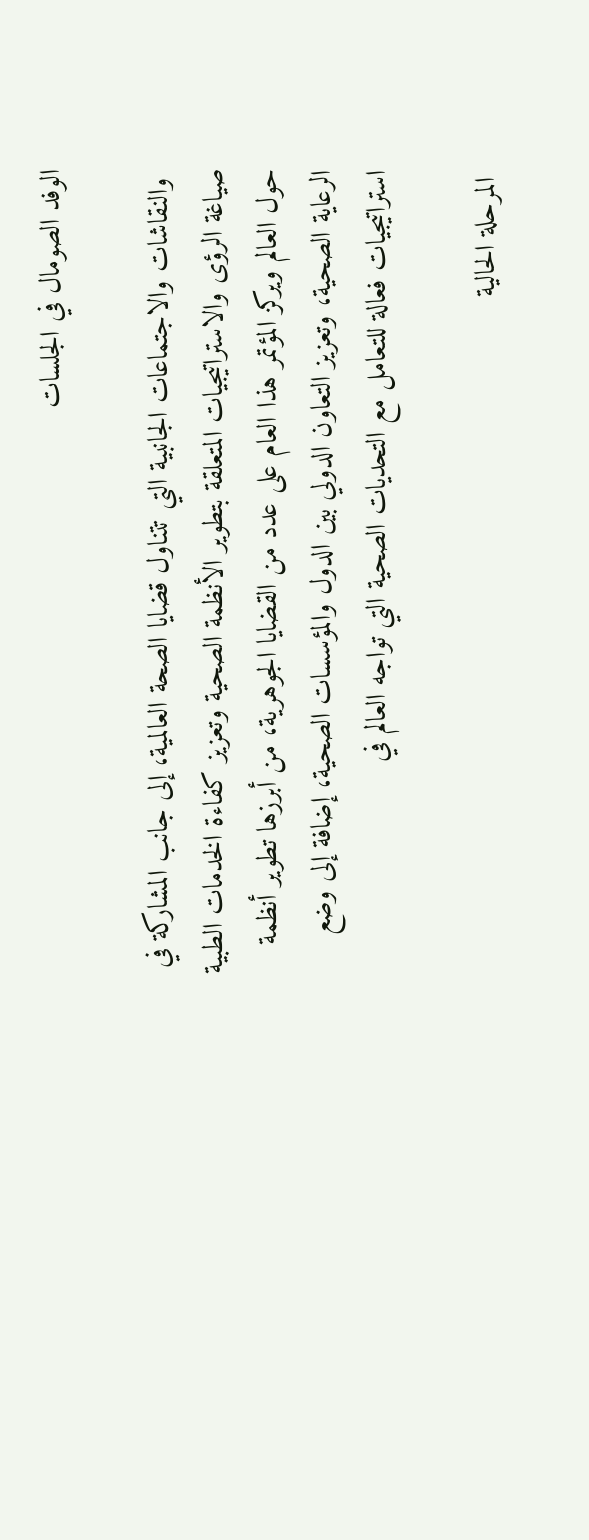الوفد الصومال في الجلسات

 والنقاشات والاجتماعات الجانبية التي تتناول قضايا الصحة العالمية، إلى جانب المشاركة في صياغة الرؤى والاستراتيجيات المتعلقة بتطوير الأنظمة الصحية وتعزيز كفاءة الخدمات الطبية حول العالم ويركز المؤتمر هذا العام على عدد من القضايا الجوهرية، من أبرزها تطوير أنظمة الرعاية الصحية، وتعزيز التعاون الدولي بين الدول والمؤسسات الصحية، إضافة إلى وضع استراتيجيات فعالة للتعامل مع التحديات الصحية التي تواجه العالم في

 المرحلة الحالية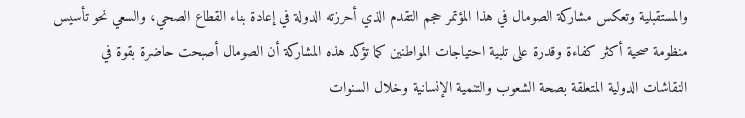والمستقبلية وتعكس مشاركة الصومال في هذا المؤتمر حجم التقدم الذي أحرزته الدولة في إعادة بناء القطاع الصحي، والسعي نحو تأسيس منظومة صحية أكثر كفاءة وقدرة على تلبية احتياجات المواطنين كما تؤكد هذه المشاركة أن الصومال أصبحت حاضرة بقوة في النقاشات الدولية المتعلقة بصحة الشعوب والتنمية الإنسانية وخلال السنوات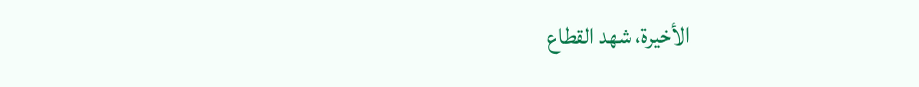الأخيرة، شهد القطاع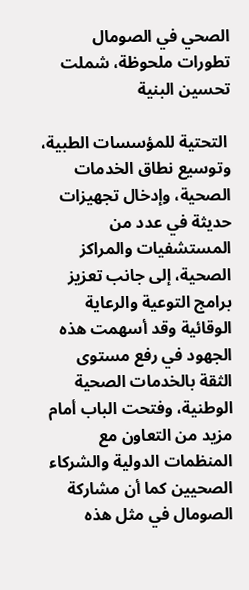الصحي في الصومال تطورات ملحوظة، شملت تحسين البنية

 التحتية للمؤسسات الطبية، وتوسيع نطاق الخدمات الصحية، وإدخال تجهيزات حديثة في عدد من المستشفيات والمراكز الصحية، إلى جانب تعزيز برامج التوعية والرعاية الوقائية وقد أسهمت هذه الجهود في رفع مستوى الثقة بالخدمات الصحية الوطنية، وفتحت الباب أمام مزيد من التعاون مع المنظمات الدولية والشركاء الصحيين كما أن مشاركة الصومال في مثل هذه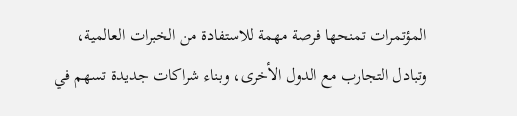المؤتمرات تمنحها فرصة مهمة للاستفادة من الخبرات العالمية، وتبادل التجارب مع الدول الأخرى، وبناء شراكات جديدة تسهم في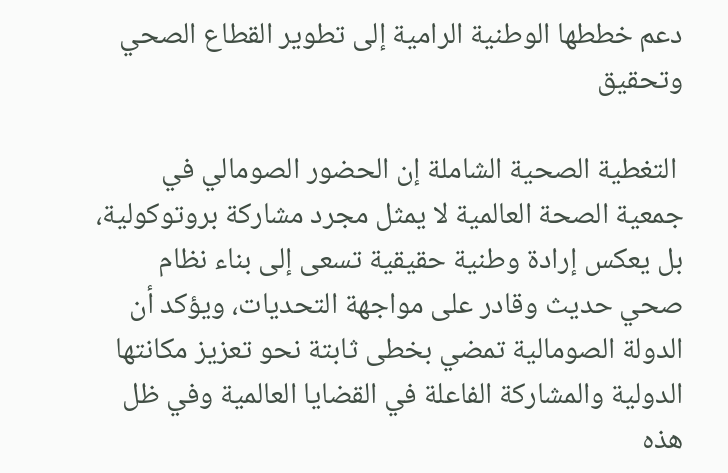دعم خططها الوطنية الرامية إلى تطوير القطاع الصحي وتحقيق

 التغطية الصحية الشاملة إن الحضور الصومالي في جمعية الصحة العالمية لا يمثل مجرد مشاركة بروتوكولية، بل يعكس إرادة وطنية حقيقية تسعى إلى بناء نظام صحي حديث وقادر على مواجهة التحديات، ويؤكد أن الدولة الصومالية تمضي بخطى ثابتة نحو تعزيز مكانتها الدولية والمشاركة الفاعلة في القضايا العالمية وفي ظل هذه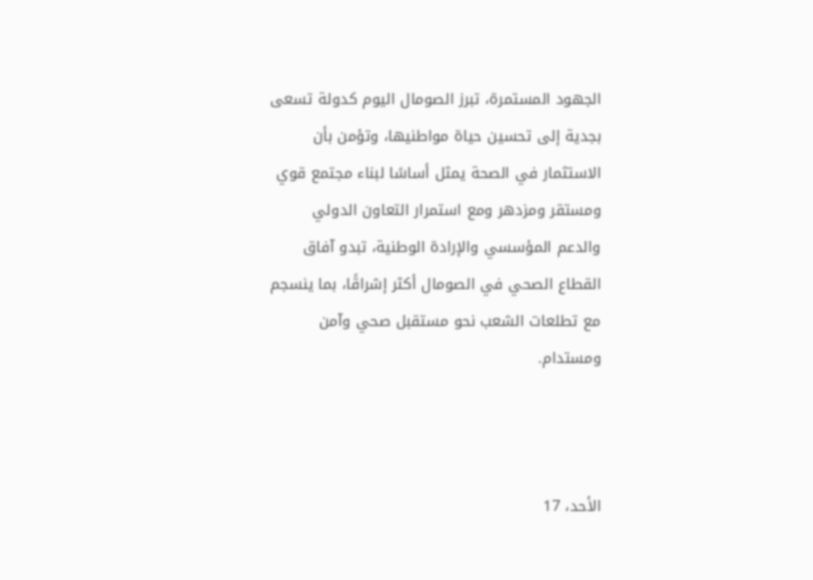الجهود المستمرة، تبرز الصومال اليوم كدولة تسعى بجدية إلى تحسين حياة مواطنيها، وتؤمن بأن الاستثمار في الصحة يمثل أساسًا لبناء مجتمع قوي ومستقر ومزدهر ومع استمرار التعاون الدولي والدعم المؤسسي والإرادة الوطنية، تبدو آفاق القطاع الصحي في الصومال أكثر إشراقًا، بما ينسجم مع تطلعات الشعب نحو مستقبل صحي وآمن ومستدام.



الأحد، 17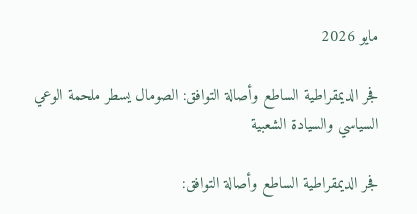مايو 2026

فجر الديمقراطية الساطع وأصالة التوافق: الصومال يسطر ملحمة الوعي السياسي والسيادة الشعبية

فجر الديمقراطية الساطع وأصالة التوافق: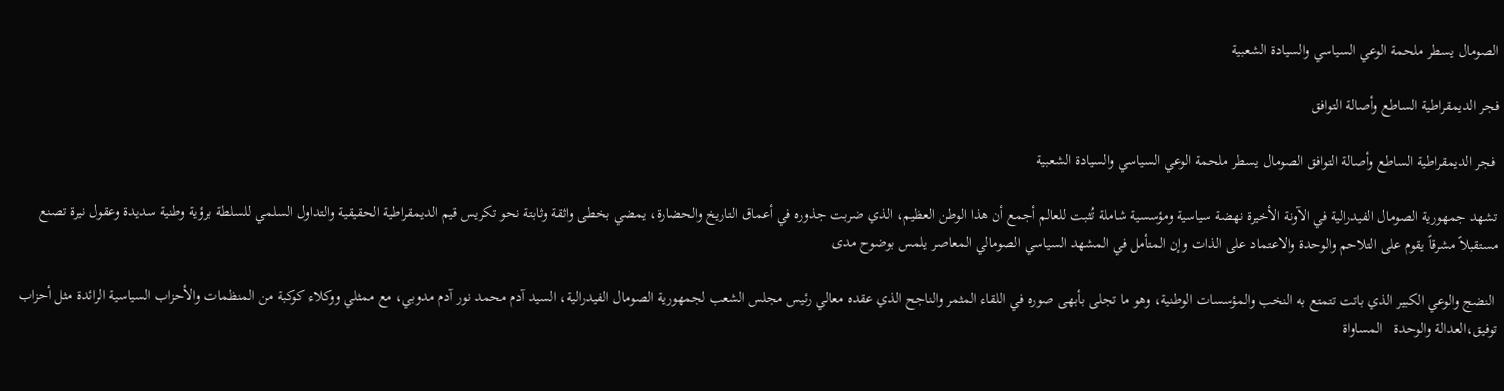الصومال يسطر ملحمة الوعي السياسي والسيادة الشعبية

فجر الديمقراطية الساطع وأصالة التوافق

 فجر الديمقراطية الساطع وأصالة التوافق الصومال يسطر ملحمة الوعي السياسي والسيادة الشعبية

تشهد جمهورية الصومال الفيدرالية في الآونة الأخيرة نهضة سياسية ومؤسسية شاملة تُثبت للعالم أجمع أن هذا الوطن العظيم، الذي ضربت جذوره في أعماق التاريخ والحضارة، يمضي بخطى واثقة وثابتة نحو تكريس قيم الديمقراطية الحقيقية والتداول السلمي للسلطة برؤية وطنية سديدة وعقول نيرة تصنع مستقبلاً مشرقاً يقوم على التلاحم والوحدة والاعتماد على الذات وإن المتأمل في المشهد السياسي الصومالي المعاصر يلمس بوضوح مدى

 النضج والوعي الكبير الذي باتت تتمتع به النخب والمؤسسات الوطنية، وهو ما تجلى بأبهى صوره في اللقاء المثمر والناجح الذي عقده معالي رئيس مجلس الشعب لجمهورية الصومال الفيدرالية، السيد آدم محمد نور آدم مدوبي، مع ممثلي ووكلاء كوكبة من المنظمات والأحزاب السياسية الرائدة مثل أحزاب توفيق،العدالة والوحدة   المساواة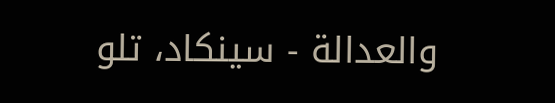والعدالة - سينكاد، تلو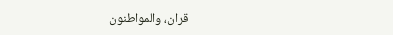قران، والمواطنون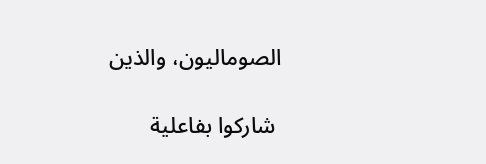الصوماليون، والذين

 شاركوا بفاعلية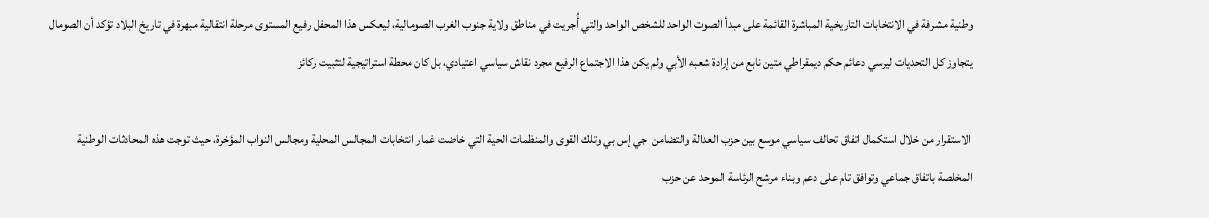وطنية مشرفة في الانتخابات التاريخية المباشرة القائمة على مبدأ الصوت الواحد للشخص الواحد والتي أُجريت في مناطق ولاية جنوب الغرب الصومالية، ليعكس هذا المحفل رفيع المستوى مرحلة انتقالية مبهرة في تاريخ البلاد تؤكد أن الصومال يتجاوز كل التحديات ليرسي دعائم حكم ديمقراطي متين نابع من إرادة شعبه الأبي ولم يكن هذا الاجتماع الرفيع مجرد نقاش سياسي اعتيادي، بل كان محطة استراتيجية لتثبيت ركائز

 الاستقرار من خلال استكمال اتفاق تحالف سياسي موسع بين حزب العدالة والتضامن  جي إس بي وتلك القوى والمنظمات الحية التي خاضت غمار انتخابات المجالس المحلية ومجالس النواب المؤخرة، حيث توجت هذه المحادثات الوطنية المخلصة باتفاق جماعي وتوافق تام على دعم وبناء مرشح الرئاسة الموحد عن حزب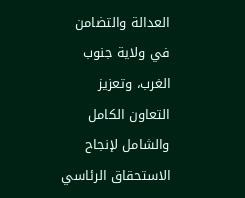العدالة والتضامن في ولاية جنوب الغرب، وتعزيز التعاون الكامل والشامل لإنجاح الاستحقاق الرئاسي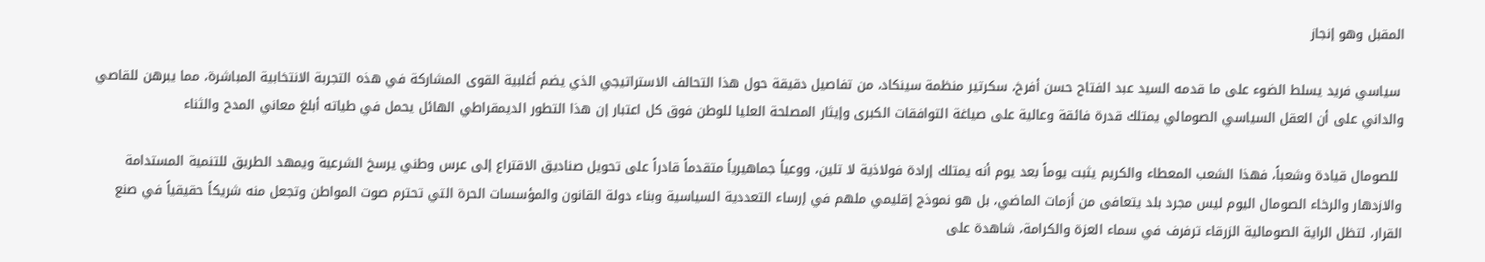المقبل وهو إنجاز

 سياسي فريد يسلط الضوء على ما قدمه السيد عبد الفتاح حسن أفرخ، سكرتير منظمة سينكاد، من تفاصيل دقيقة حول هذا التحالف الاستراتيجي الذي يضم أغلبية القوى المشاركة في هذه التجربة الانتخابية المباشرة، مما يبرهن للقاصي والداني على أن العقل السياسي الصومالي يمتلك قدرة فائقة وعالية على صياغة التوافقات الكبرى وإيثار المصلحة العليا للوطن فوق كل اعتبار إن هذا التطور الديمقراطي الهائل يحمل في طياته أبلغ معاني المدح والثناء

 للصومال قيادة وشعباً، فهذا الشعب المعطاء والكريم يثبت يوماً بعد يوم أنه يمتلك إرادة فولاذية لا تلين، ووعياً جماهيرياً متقدماً قادراً على تحويل صناديق الاقتراع إلى عرس وطني يرسخ الشرعية ويمهد الطريق للتنمية المستدامة والازدهار والرخاء الصومال اليوم ليس مجرد بلد يتعافى من أزمات الماضي، بل هو نموذج إقليمي ملهم في إرساء التعددية السياسية وبناء دولة القانون والمؤسسات الحرة التي تحترم صوت المواطن وتجعل منه شريكاً حقيقياً في صنع القرار، لتظل الراية الصومالية الزرقاء ترفرف في سماء العزة والكرامة، شاهدة على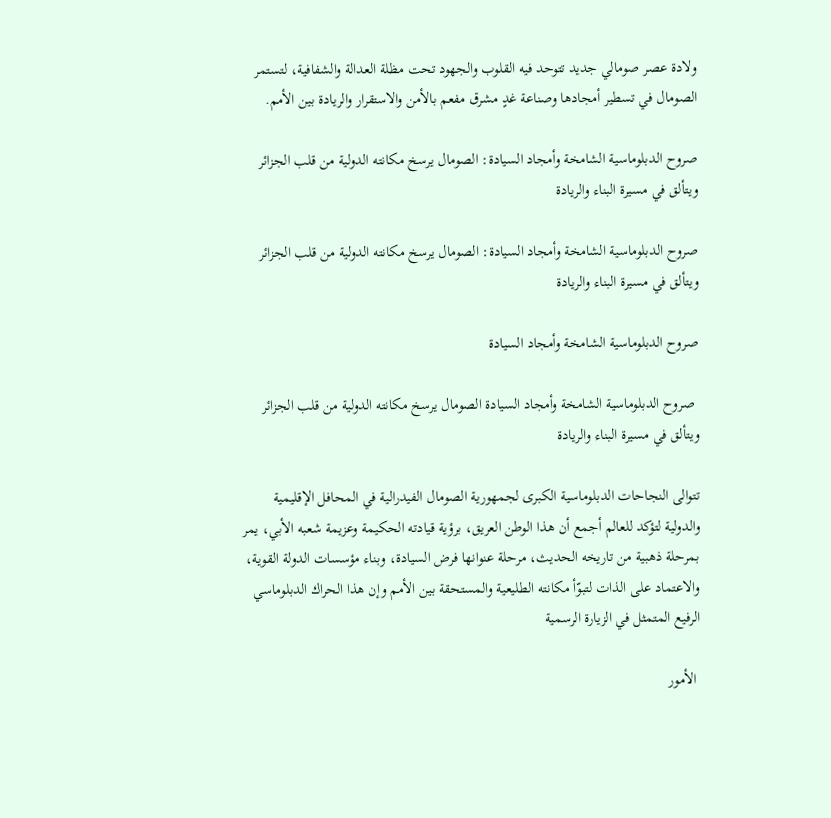ولادة عصر صومالي جديد تتوحد فيه القلوب والجهود تحت مظلة العدالة والشفافية، لتستمر الصومال في تسطير أمجادها وصناعة غدٍ مشرق مفعم بالأمن والاستقرار والريادة بين الأمم.

صروح الدبلوماسية الشامخة وأمجاد السيادة: الصومال يرسخ مكانته الدولية من قلب الجزائر ويتألق في مسيرة البناء والريادة

صروح الدبلوماسية الشامخة وأمجاد السيادة: الصومال يرسخ مكانته الدولية من قلب الجزائر ويتألق في مسيرة البناء والريادة

صروح الدبلوماسية الشامخة وأمجاد السيادة

 صروح الدبلوماسية الشامخة وأمجاد السيادة الصومال يرسخ مكانته الدولية من قلب الجزائر ويتألق في مسيرة البناء والريادة

تتوالى النجاحات الدبلوماسية الكبرى لجمهورية الصومال الفيدرالية في المحافل الإقليمية والدولية لتؤكد للعالم أجمع أن هذا الوطن العريق، برؤية قيادته الحكيمة وعزيمة شعبه الأبي، يمر بمرحلة ذهبية من تاريخه الحديث، مرحلة عنوانها فرض السيادة، وبناء مؤسسات الدولة القوية، والاعتماد على الذات لتبوّأ مكانته الطليعية والمستحقة بين الأمم وإن هذا الحراك الدبلوماسي الرفيع المتمثل في الزيارة الرسمية

 الأمور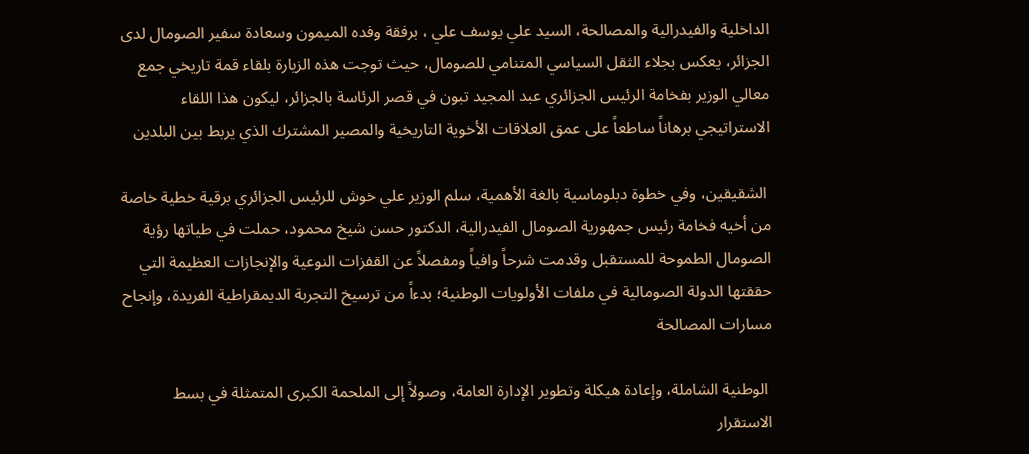الداخلية والفيدرالية والمصالحة، السيد علي يوسف علي ، برفقة وفده الميمون وسعادة سفير الصومال لدى الجزائر، يعكس بجلاء الثقل السياسي المتنامي للصومال، حيث توجت هذه الزيارة بلقاء قمة تاريخي جمع معالي الوزير بفخامة الرئيس الجزائري عبد المجيد تبون في قصر الرئاسة بالجزائر، ليكون هذا اللقاء الاستراتيجي برهاناً ساطعاً على عمق العلاقات الأخوية التاريخية والمصير المشترك الذي يربط بين البلدين

 الشقيقين، وفي خطوة دبلوماسية بالغة الأهمية، سلم الوزير علي خوش للرئيس الجزائري برقية خطية خاصة من أخيه فخامة رئيس جمهورية الصومال الفيدرالية، الدكتور حسن شيخ محمود، حملت في طياتها رؤية الصومال الطموحة للمستقبل وقدمت شرحاً وافياً ومفصلاً عن القفزات النوعية والإنجازات العظيمة التي حققتها الدولة الصومالية في ملفات الأولويات الوطنية؛ بدءاً من ترسيخ التجربة الديمقراطية الفريدة، وإنجاح مسارات المصالحة

 الوطنية الشاملة، وإعادة هيكلة وتطوير الإدارة العامة، وصولاً إلى الملحمة الكبرى المتمثلة في بسط الاستقرار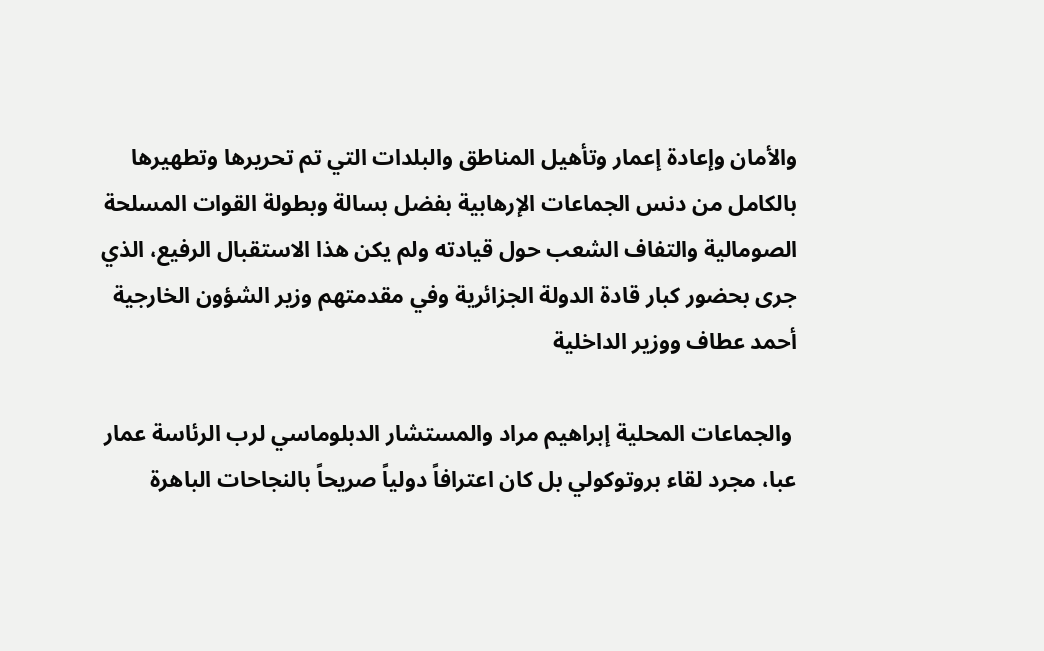والأمان وإعادة إعمار وتأهيل المناطق والبلدات التي تم تحريرها وتطهيرها بالكامل من دنس الجماعات الإرهابية بفضل بسالة وبطولة القوات المسلحة الصومالية والتفاف الشعب حول قيادته ولم يكن هذا الاستقبال الرفيع، الذي جرى بحضور كبار قادة الدولة الجزائرية وفي مقدمتهم وزير الشؤون الخارجية أحمد عطاف ووزير الداخلية

 والجماعات المحلية إبراهيم مراد والمستشار الدبلوماسي لرب الرئاسة عمار عبا، مجرد لقاء بروتوكولي بل كان اعترافاً دولياً صريحاً بالنجاحات الباهرة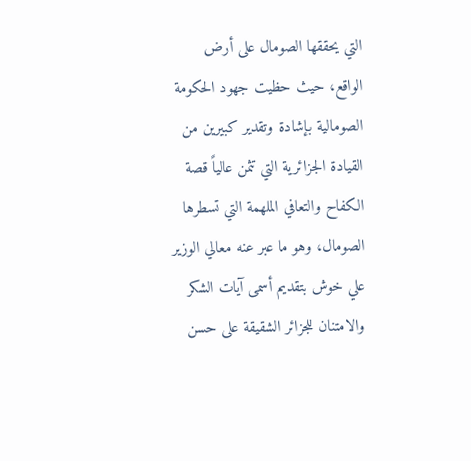التي يحققها الصومال على أرض الواقع، حيث حظيت جهود الحكومة الصومالية بإشادة وتقدير كبيرين من القيادة الجزائرية التي تثمن عالياً قصة الكفاح والتعافي الملهمة التي تسطرها الصومال، وهو ما عبر عنه معالي الوزير علي خوش بتقديم أسمى آيات الشكر والامتنان للجزائر الشقيقة على حسن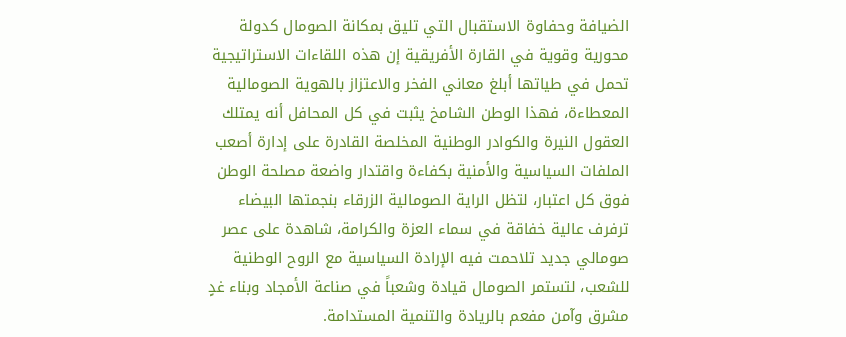الضيافة وحفاوة الاستقبال التي تليق بمكانة الصومال كدولة محورية وقوية في القارة الأفريقية إن هذه اللقاءات الاستراتيجية تحمل في طياتها أبلغ معاني الفخر والاعتزاز بالهوية الصومالية المعطاءة، فهذا الوطن الشامخ يثبت في كل المحافل أنه يمتلك العقول النيرة والكوادر الوطنية المخلصة القادرة على إدارة أصعب الملفات السياسية والأمنية بكفاءة واقتدار واضعة مصلحة الوطن فوق كل اعتبار، لتظل الراية الصومالية الزرقاء بنجمتها البيضاء ترفرف عالية خفاقة في سماء العزة والكرامة، شاهدة على عصر صومالي جديد تلاحمت فيه الإرادة السياسية مع الروح الوطنية للشعب، لتستمر الصومال قيادة وشعباً في صناعة الأمجاد وبناء غدٍ مشرق وآمن مفعم بالريادة والتنمية المستدامة.